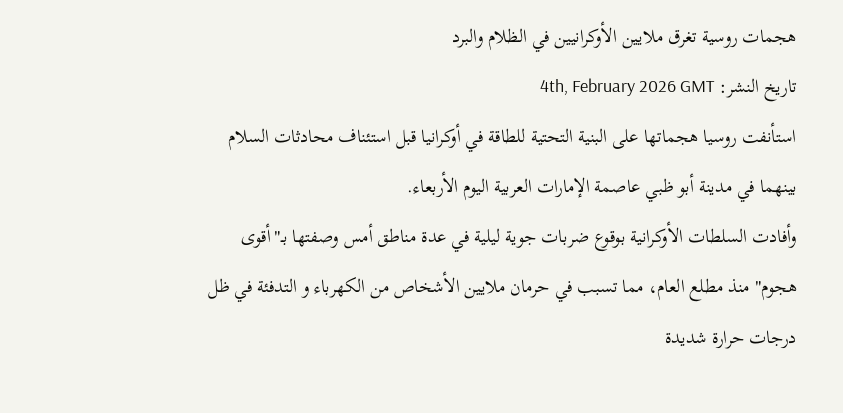هجمات روسية تغرق ملايين الأوكرانيين في الظلام والبرد
تاريخ النشر: 4th, February 2026 GMT
استأنفت روسيا هجماتها على البنية التحتية للطاقة في أوكرانيا قبل استئناف محادثات السلام بينهما في مدينة أبو ظبي عاصمة الإمارات العربية اليوم الأربعاء.
وأفادت السلطات الأوكرانية بوقوع ضربات جوية ليلية في عدة مناطق أمس وصفتها بـ"أقوى هجوم" منذ مطلع العام، مما تسبب في حرمان ملايين الأشخاص من الكهرباء و التدفئة في ظل درجات حرارة شديدة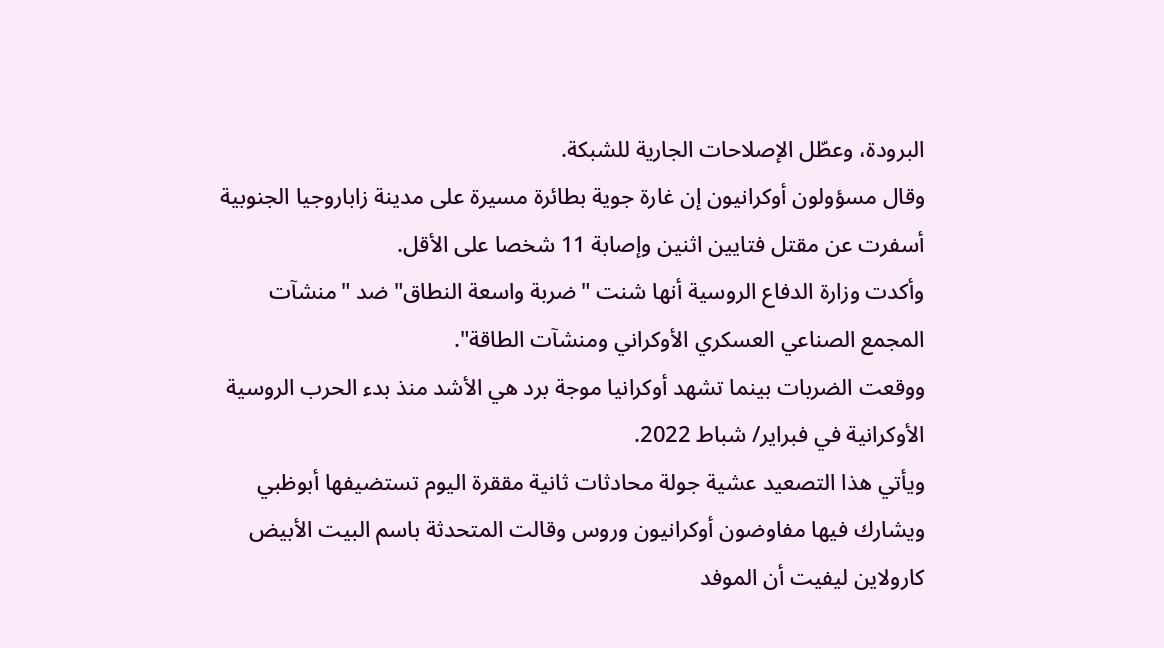البرودة، وعطّل الإصلاحات الجارية للشبكة.
وقال مسؤولون أوكرانيون إن غارة جوية بطائرة مسيرة على مدينة زاباروجيا الجنوبية أسفرت عن مقتل فتايين اثنين وإصابة 11 شخصا على الأقل.
وأكدت وزارة الدفاع الروسية أنها شنت "ضربة واسعة النطاق" ضد "منشآت المجمع الصناعي العسكري الأوكراني ومنشآت الطاقة".
ووقعت الضربات بينما تشهد أوكرانيا موجة برد هي الأشد منذ بدء الحرب الروسية الأوكرانية في فبراير/ شباط 2022.
ويأتي هذا التصعيد عشية جولة محادثات ثانية مققرة اليوم تستضيفها أبوظبي ويشارك فيها مفاوضون أوكرانيون وروس وقالت المتحدثة باسم البيت الأبيض كارولاين ليفيت أن الموفد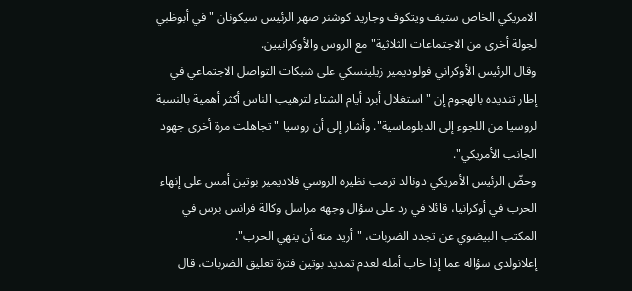الامريكي الخاص ستيف ويتكوف وجاريد كوشنر صهر الرئيس سيكونان "في أبوظبي لجولة أخرى من الاجتماعات الثلاثية" مع الروس والأوكرانيين.
وقال الرئيس الأوكراني فولوديمير زيلينسكي على شبكات التواصل الاجتماعي في إطار تنديده بالهجوم إن "استغلال أبرد أيام الشتاء لترهيب الناس أكثر أهمية بالنسبة لروسيا من اللجوء إلى الدبلوماسية". وأشار إلى أن روسيا "تجاهلت مرة أخرى جهود الجانب الأمريكي".
وحضّ الرئيس الأمريكي دونالد ترمب نظيره الروسي فلاديمير بوتين أمس على إنهاء الحرب في أوكرانيا، قائلا في رد على سؤال وجهه مراسل وكالة فرانس برس في المكتب البيضوي عن تجدد الضربات، "أريد منه أن ينهي الحرب".
إعلانولدى سؤاله عما إذا خاب أمله لعدم تمديد بوتين فترة تعليق الضربات، قال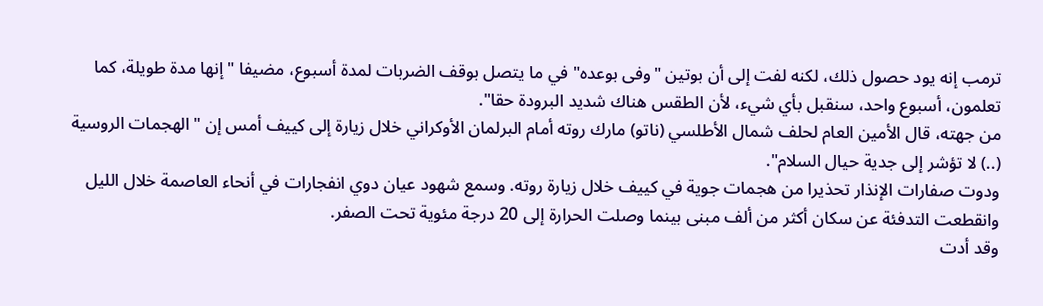ترمب إنه يود حصول ذلك، لكنه لفت إلى أن بوتين "وفى بوعده" في ما يتصل بوقف الضربات لمدة أسبوع، مضيفا "إنها مدة طويلة، كما تعلمون، أسبوع واحد، سنقبل بأي شيء، لأن الطقس هناك شديد البرودة حقا".
من جهته، قال الأمين العام لحلف شمال الأطلسي (ناتو) مارك روته أمام البرلمان الأوكراني خلال زيارة إلى كييف أمس إن "الهجمات الروسية (..) لا تؤشر إلى جدية حيال السلام".
ودوت صفارات الإنذار تحذيرا من هجمات جوية في كييف خلال زيارة روته. وسمع شهود عيان دوي انفجارات في أنحاء العاصمة خلال الليل وانقطعت التدفئة عن سكان أكثر من ألف مبنى بينما وصلت الحرارة إلى 20 درجة مئوية تحت الصفر.
وقد أدت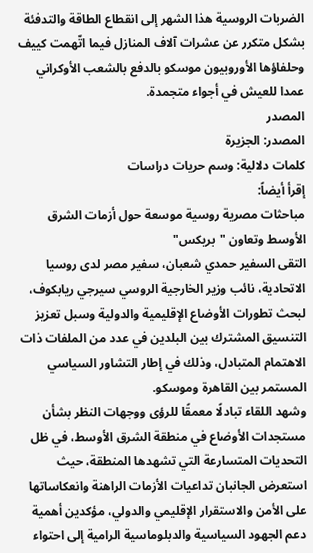الضربات الروسية هذا الشهر إلى انقطاع الطاقة والتدفئة بشكل متكرر عن عشرات آلاف المنازل فيما اتّهمت كييف وحلفاؤها الأوروبيون موسكو بالدفع بالشعب الأوكراني عمدا للعيش في أجواء متجمدة.
المصدر
المصدر: الجزيرة
كلمات دلالية: وسم حريات دراسات
إقرأ أيضاً:
مباحثات مصرية روسية موسعة حول أزمات الشرق الأوسط وتعاون "بريكس"
التقى السفير حمدي شعبان، سفير مصر لدى روسيا الاتحادية، نائب وزير الخارجية الروسي سيرجي ريابكوف، لبحث تطورات الأوضاع الإقليمية والدولية وسبل تعزيز التنسيق المشترك بين البلدين في عدد من الملفات ذات الاهتمام المتبادل، وذلك في إطار التشاور السياسي المستمر بين القاهرة وموسكو.
وشهد اللقاء تبادلًا معمقًا للرؤى ووجهات النظر بشأن مستجدات الأوضاع في منطقة الشرق الأوسط، في ظل التحديات المتسارعة التي تشهدها المنطقة، حيث استعرض الجانبان تداعيات الأزمات الراهنة وانعكاساتها على الأمن والاستقرار الإقليمي والدولي، مؤكدين أهمية دعم الجهود السياسية والدبلوماسية الرامية إلى احتواء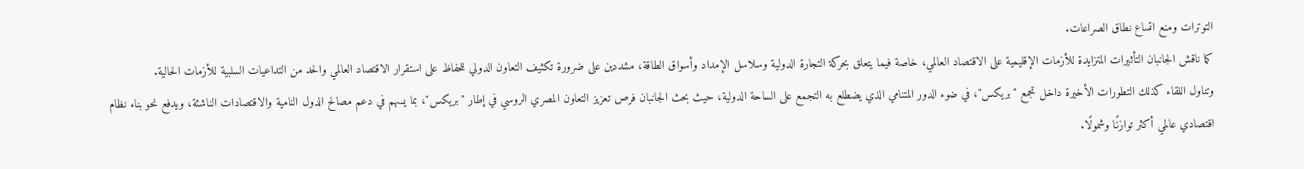التوترات ومنع اتساع نطاق الصراعات.
كما ناقش الجانبان التأثيرات المتزايدة للأزمات الإقليمية على الاقتصاد العالمي، خاصة فيما يتعلق بحركة التجارة الدولية وسلاسل الإمداد وأسواق الطاقة، مشددين على ضرورة تكثيف التعاون الدولي للحفاظ على استقرار الاقتصاد العالمي والحد من التداعيات السلبية للأزمات الحالية.
وتناول اللقاء كذلك التطورات الأخيرة داخل تجمع "بريكس"، في ضوء الدور المتنامي الذي يضطلع به التجمع على الساحة الدولية، حيث بحث الجانبان فرص تعزيز التعاون المصري الروسي في إطار "بريكس"، بما يسهم في دعم مصالح الدول النامية والاقتصادات الناشئة، ويدفع نحو بناء نظام اقتصادي عالمي أكثر توازنًا وشمولًا.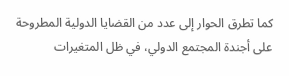كما تطرق الحوار إلى عدد من القضايا الدولية المطروحة على أجندة المجتمع الدولي، في ظل المتغيرات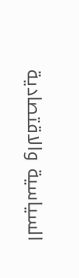السياسية والاقتصادية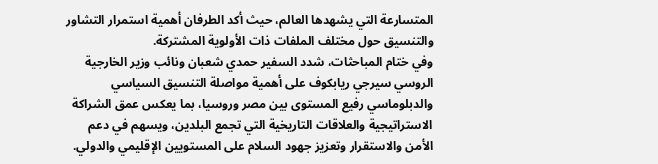المتسارعة التي يشهدها العالم، حيث أكد الطرفان أهمية استمرار التشاور والتنسيق حول مختلف الملفات ذات الأولوية المشتركة.
وفي ختام المباحثات، شدد السفير حمدي شعبان ونائب وزير الخارجية الروسي سيرجي ريابكوف على أهمية مواصلة التنسيق السياسي والدبلوماسي رفيع المستوى بين مصر وروسيا، بما يعكس عمق الشراكة الاستراتيجية والعلاقات التاريخية التي تجمع البلدين، ويسهم في دعم الأمن والاستقرار وتعزيز جهود السلام على المستويين الإقليمي والدولي.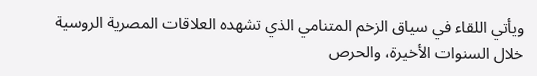ويأتي اللقاء في سياق الزخم المتنامي الذي تشهده العلاقات المصرية الروسية خلال السنوات الأخيرة، والحرص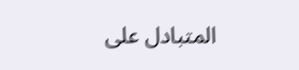المتبادل على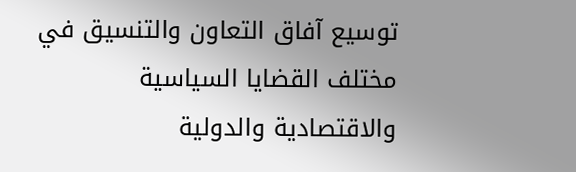توسيع آفاق التعاون والتنسيق في مختلف القضايا السياسية والاقتصادية والدولية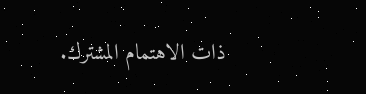ذات الاهتمام المشترك.